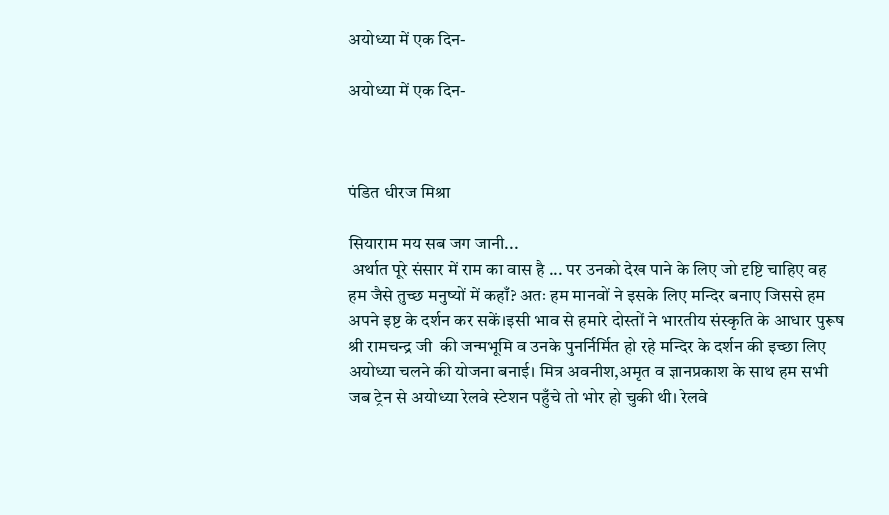अयोध्या में एक दिन-

अयोध्या में एक दिन-



पंडित धीरज मिश्रा

सियाराम मय सब जग जानी...
 अर्थात पूरे संसार में राम का वास है ... पर उनको देख पाने के लिए जो दृष्टि चाहिए वह हम जैसे तुच्छ मनुष्यों में कहाँ? अतः हम मानवों ने इसके लिए मन्दिर बनाए जिससे हम अपने इष्ट के दर्शन कर सकें।इसी भाव से हमारे दोस्तों ने भारतीय संस्कृति के आधार पुरूष श्री रामचन्द्र जी  की जन्मभूमि व उनके पुनर्निर्मित हो रहे मन्दिर के दर्शन की इच्छा लिए अयोध्या चलने की योजना बनाई। मित्र अवनीश,अमृत व ज्ञानप्रकाश के साथ हम सभी जब ट्रेन से अयोध्या रेलवे स्टेशन पहुँचे तो भोर हो चुकी थी। रेलवे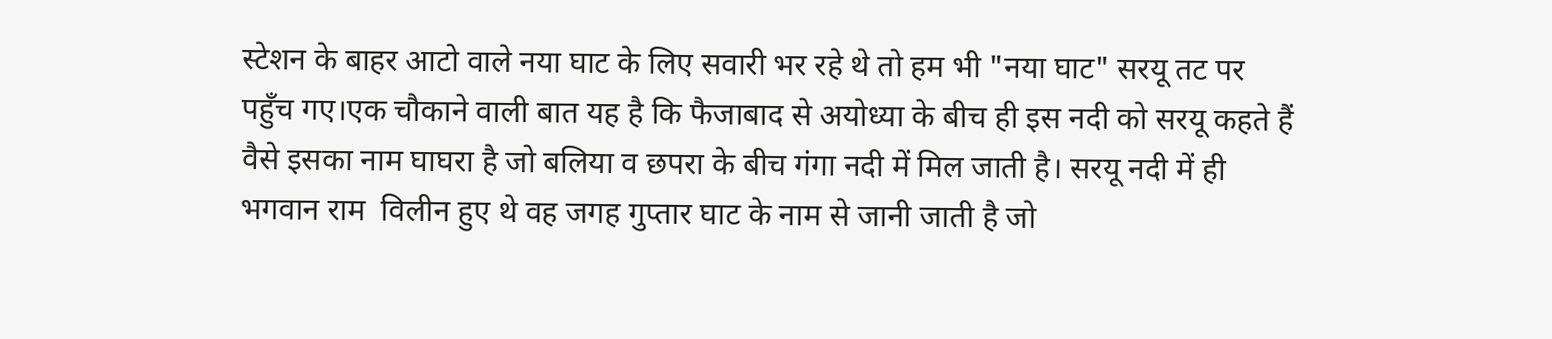स्टेशन के बाहर आटो वाले नया घाट के लिए सवारी भर रहे थे तो हम भी "नया घाट" सरयू तट पर पहुँच गए।एक चौकाने वाली बात यह है कि फैजाबाद से अयोध्या के बीच ही इस नदी को सरयू कहते हैं वैसे इसका नाम घाघरा है जो बलिया व छपरा के बीच गंगा नदी में मिल जाती है। सरयू नदी में ही भगवान राम  विलीन हुए थे वह जगह गुप्तार घाट के नाम से जानी जाती है जो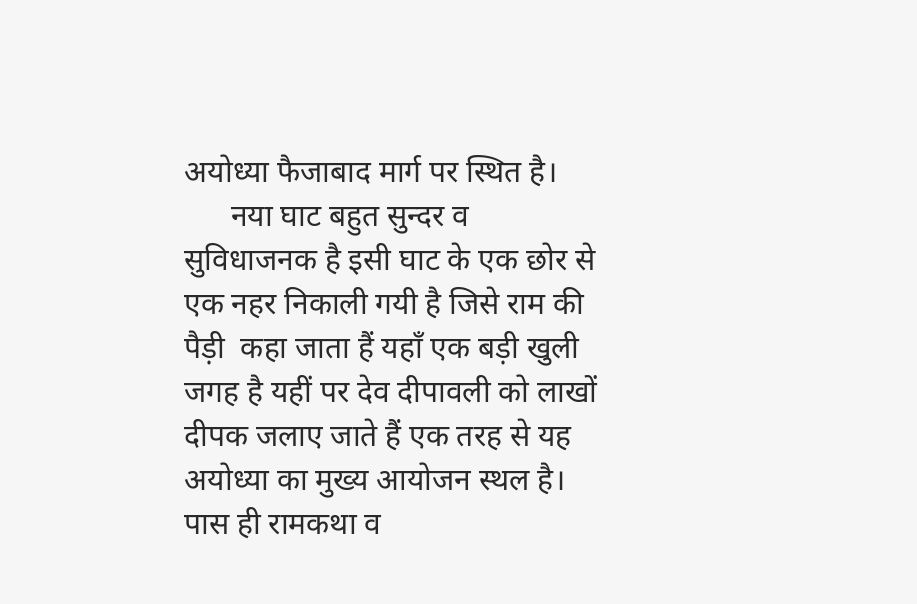अयोध्या फैजाबाद मार्ग पर स्थित है।
      नया घाट बहुत सुन्दर व सुविधाजनक है इसी घाट के एक छोर से एक नहर निकाली गयी है जिसे राम की पैड़ी  कहा जाता हैं यहाँ एक बड़ी खुली जगह है यहीं पर देव दीपावली को लाखों दीपक जलाए जाते हैं एक तरह से यह अयोध्या का मुख्य आयोजन स्थल है। पास ही रामकथा व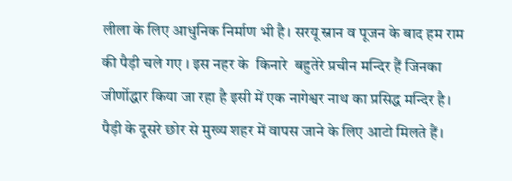लीला के लिए आधुनिक निर्माण भी है। सरयू स्नान व पूजन के बाद हम राम की पैड़ी चले गए । इस नहर के  किनारे  बहुतेरे प्रचीन मन्दिर हैं जिनका जीर्णोद्धार किया जा रहा है इसी में एक नागेश्वर नाथ का प्रसिद्ध मन्दिर है। पैड़ी के दूसरे छोर से मुख्य शहर में वापस जाने के लिए आटो मिलते हैं।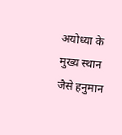अयोध्या के मुख्य स्थान जैसे हनुमान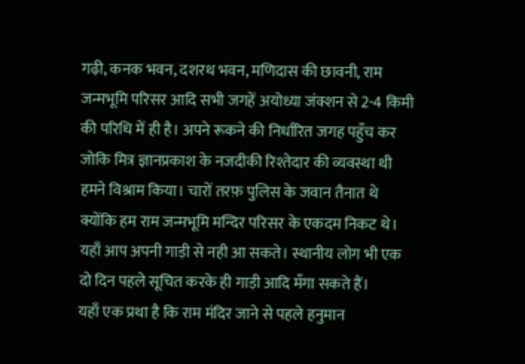गढ़ी, कनक भवन, दशरथ भवन, मणिदास की छावनी, राम जन्मभूमि परिसर आदि सभी जगहें अयोध्या जंक्शन से 2-4 किमी की परिधि में ही है। अपने रूकने की निर्धारित जगह पहुँच कर जोकि मित्र ज्ञानप्रकाश के नजदीकी रिश्तेदार की व्यवस्था थी हमने विश्राम किया। चारों तरफ़ पुलिस के जवान तैनात थे क्योंकि हम राम जन्मभूमि मन्दिर परिसर के एकदम निकट थे। यहाँ आप अपनी गाड़ी से नही आ सकते। स्थानीय लोग भी एक दो दिन पहले सूचित करके ही गाड़ी आदि मँगा सकते हैं।
यहाँ एक प्रथा है कि राम मंदिर जाने से पहले हनुमान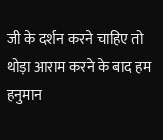जी के दर्शन करने चाहिए तो थोड़ा आराम करने के बाद हम हनुमान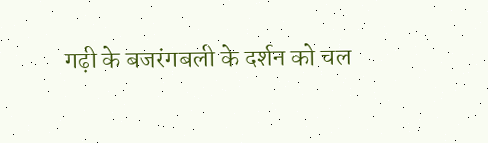गढ़ी के बजरंगबली के दर्शन को चल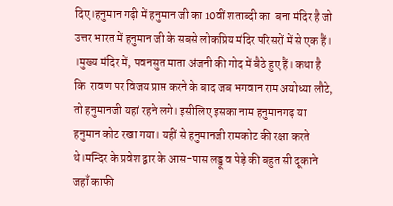दिए।हनुमान गढ़ी में हनुमान जी का 10वीं शताब्दी का  बना मंदिर है जो उत्तर भारत में हनुमान जी के सबसे लोकप्रिय मंदिर परिसरों में से एक हैं। ।मुख्य मंदिर में, पवनसुत माता अंजनी की गोद में बैठे हुए हैं। कथा है कि  रावण पर विजय प्राप्त करने के बाद जब भगवान राम अयोध्या लौटे, तो हनुमानजी यहां रहने लगे। इसीलिए इसका नाम हनुमानगढ़ या हनुमान कोट रखा गया। यहीं से हनुमानजी रामकोट की रक्षा करते थे।मन्दिर के प्रवेश द्वार के आस-पास लड्डू व पेड़े की बहुत सी दूकाने जहाँ काफी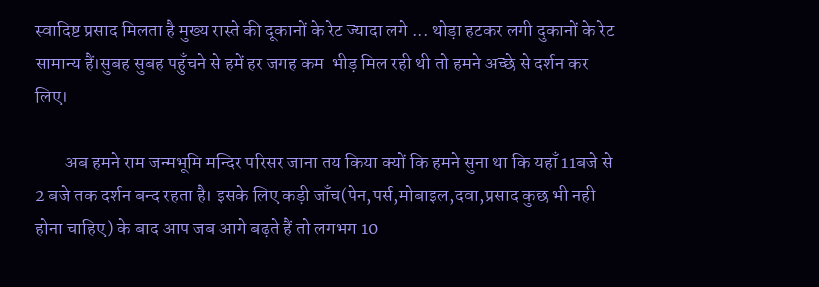स्वादिष्ट प्रसाद मिलता है मुख्य रास्ते की दूकानों के रेट ज्यादा लगे ... थोड़ा हटकर लगी दुकानों के रेट सामान्य हैं।सुबह सुबह पहुँचने से हमें हर जगह कम  भीड़ मिल रही थी तो हमने अच्छे से दर्शन कर लिए।

        अब हमने राम जन्मभूमि मन्दिर परिसर जाना तय किया क्यों कि हमने सुना था कि यहाँ 11बजे से 2 बजे तक दर्शन बन्द रहता है। इसके लिए कड़ी जाँच(पेन,पर्स,मोबाइल,दवा,प्रसाद कुछ भी नही होना चाहिए) के बाद आप जब आगे बढ़ते हैं तो लगभग 10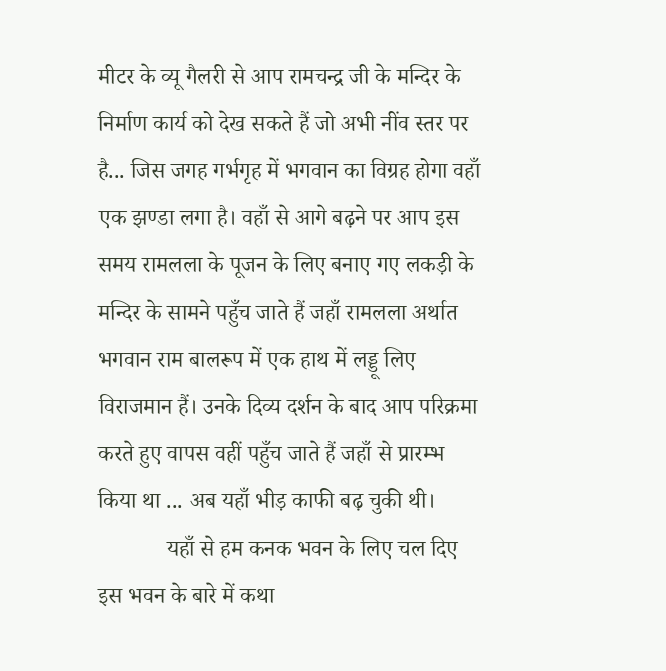मीटर के व्यू गैलरी से आप रामचन्द्र जी के मन्दिर के निर्माण कार्य को देख सकते हैं जो अभी नींव स्तर पर है... जिस जगह गर्भगृह में भगवान का विग्रह होगा वहाँ एक झण्डा लगा है। वहाँ से आगे बढ़ने पर आप इस समय रामलला के पूजन के लिए बनाए गए लकड़ी के मन्दिर के सामने पहुँच जाते हैं जहाँ रामलला अर्थात भगवान राम बालरूप में एक हाथ में लड्डू लिए विराजमान हैं। उनके दिव्य दर्शन के बाद आप परिक्रमा करते हुए वापस वहीं पहुँच जाते हैं जहाँ से प्रारम्भ किया था ... अब यहाँ भीड़ काफी बढ़ चुकी थी।
            यहाँ से हम कनक भवन के लिए चल दिए  इस भवन के बारे में कथा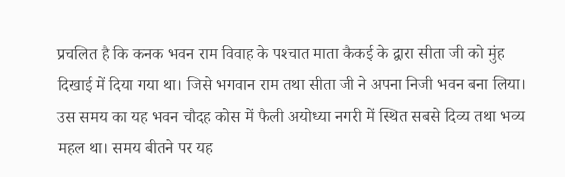प्रचलित है कि कनक भवन राम विवाह के पश्‍चात माता कैकई के द्वारा सीता जी को मुंह दिखाई में दिया गया था। जिसे भगवान राम तथा सीता जी ने अपना निजी भवन बना लिया। उस समय का यह भवन चौदह कोस में फैली अयोध्‍या नगरी में स्थित सबसे दिव्‍य तथा भव्‍य महल था। समय बीतने पर यह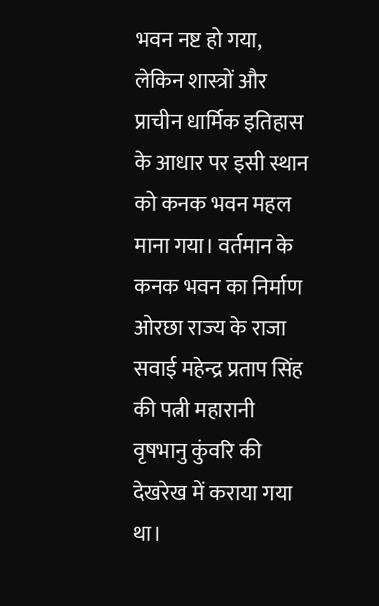भवन नष्ट हो गया, लेकिन शास्त्रों और प्राचीन धार्मिक इतिहास के आधार पर इसी स्थान को कनक भवन महल माना गया। वर्तमान के कनक भवन का निर्माण ओरछा राज्‍य के राजा सवाई महेन्द्र प्रताप सिंह की पत्नी महारानी वृषभानु कुंवरि की देखरेख में कराया गया था।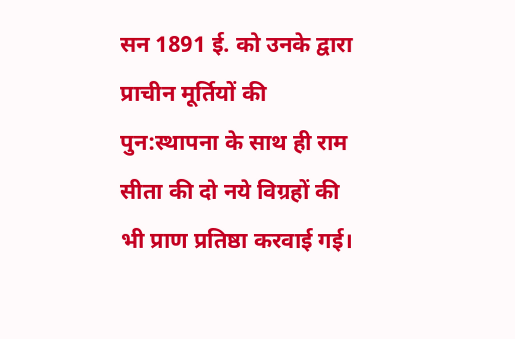सन 1891 ई. को उनके द्वारा प्राचीन मूर्तियों की पुन:स्थापना के साथ ही राम सीता की दो नये विग्रहों की भी प्राण प्रतिष्ठा करवाई गई।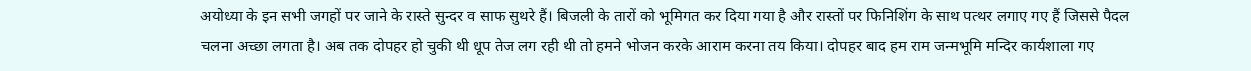अयोध्या के इन सभी जगहों पर जाने के रास्ते सुन्दर व साफ सुथरे हैं। बिजली के तारों को भूमिगत कर दिया गया है और रास्तों पर फिनिशिंग के साथ पत्थर लगाए गए हैं जिससे पैदल चलना अच्छा लगता है। अब तक दोपहर हो चुकी थी धूप तेज लग रही थी तो हमने भोजन करके आराम करना तय किया। दोपहर बाद हम राम जन्मभूमि मन्दिर कार्यशाला गए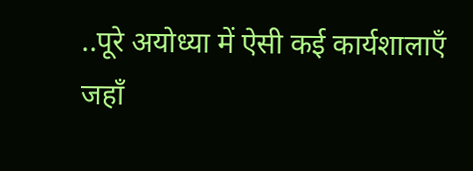..पूरे अयोध्या में ऐसी कई कार्यशालाएँ जहाँ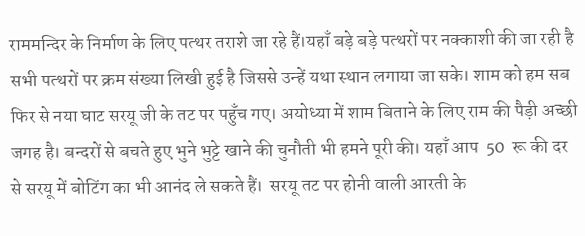राममन्दिर के निर्माण के लिए पत्थर तराशे जा रहे हैं।यहाँ बड़े बड़े पत्थरों पर नक्काशी की जा रही है सभी पत्थरों पर क्रम संख्या लिखी हुई है जिससे उन्हें यथा स्थान लगाया जा सके। शाम को हम सब फिर से नया घाट सरयू जी के तट पर पहुँच गए। अयोध्या में शाम बिताने के लिए राम की पैड़ी अच्छी जगह है। बन्दरों से बचते हुए भुने भुट्टे खाने की चुनौती भी हमने पूरी की। यहाँ आप  50  रू की दर से सरयू में बोटिंग का भी आनंद ले सकते हैं।  सरयू तट पर होनी वाली आरती के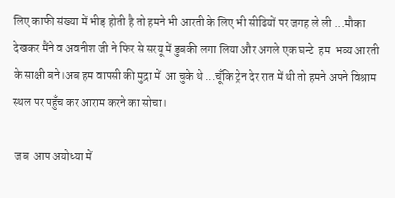लिए काफी संख्या में भीड़ होती है तो हमने भी आरती के लिए भी सीढियों पर जगह ले ली ...मौका देखकर मैंने व अवनीश जी ने फिर से सरयू में डुबकी लगा लिया और अगले एक घन्टे  हम  भव्य आरती के साक्षी बने।अब हम वापसी की मुद्रा में  आ चुके थे ...चूँकि ट्रेन देर रात में थी तो हमने अपने विश्राम स्थल पर पहुँच कर आराम करने का सोचा।

 जब  आप अयोध्या में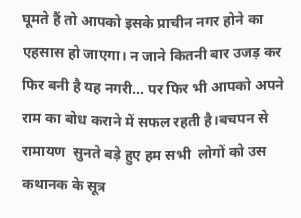घूमते हैं तो आपको इसके प्राचीन नगर होने का एहसास हो जाएगा। न जाने कितनी बार उजड़ कर फिर बनी है यह नगरी... पर फिर भी आपको अपने राम का बोध कराने में सफल रहती है।बचपन से रामायण  सुनते बड़े हुए हम सभी  लोगों को उस कथानक के सूत्र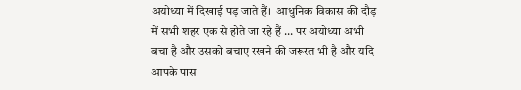अयोध्या में दिखाई पड़ जाते हैं।  आधुनिक विकास की दौड़ में सभी शहर एक से होते जा रहे हैं ... पर अयोध्या अभी बचा है और उसको बचाए रखने की जरूरत भी है और यदि आपके पास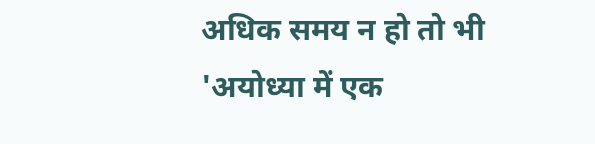अधिक समय न हो तो भी 'अयोध्या में एक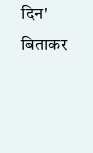दिन'  बिताकर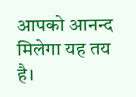आपको आनन्द मिलेगा यह तय है।